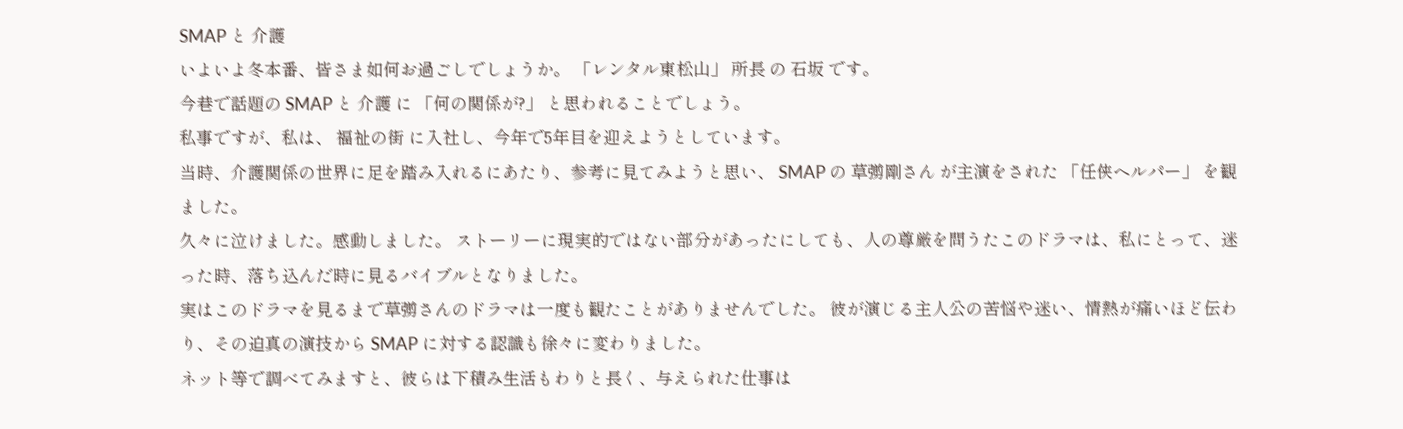SMAP と 介護
いよいよ冬本番、皆さま如何お過ごしでしょうか。 「レンタル東松山」 所長 の 石坂 です。
今巷で話題の SMAP と 介護 に 「何の関係が?」 と思われることでしょう。
私事ですが、私は、 福祉の街 に入社し、今年で5年目を迎えようとしています。
当時、介護関係の世界に足を踏み入れるにあたり、参考に見てみようと思い、 SMAP の 草彅剛さん が主演をされた 「任侠ヘルパー」 を観ました。
久々に泣けました。感動しました。 ストーリーに現実的ではない部分があったにしても、人の尊厳を問うたこのドラマは、私にとって、迷った時、落ち込んだ時に見るバイブルとなりました。
実はこのドラマを見るまで草彅さんのドラマは一度も観たことがありませんでした。 彼が演じる主人公の苦悩や迷い、情熱が痛いほど伝わり、その迫真の演技から SMAP に対する認識も徐々に変わりました。
ネット等で調べてみますと、彼らは下積み生活もわりと長く、与えられた仕事は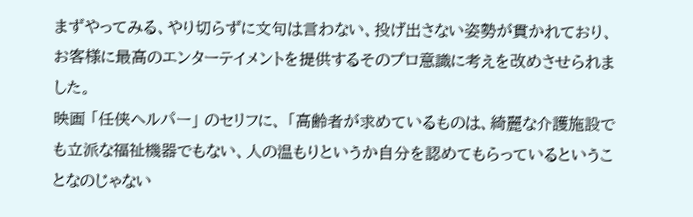まずやってみる、やり切らずに文句は言わない、投げ出さない姿勢が貫かれており、お客様に最高のエンターテイメントを提供するそのプロ意識に考えを改めさせられました。
映画 「任侠ヘルパー」 のセリフに、 「高齢者が求めているものは、綺麗な介護施設でも立派な福祉機器でもない、人の温もりというか自分を認めてもらっているということなのじゃない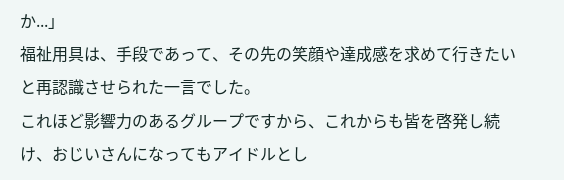か...」
福祉用具は、手段であって、その先の笑顔や達成感を求めて行きたいと再認識させられた一言でした。
これほど影響力のあるグループですから、これからも皆を啓発し続け、おじいさんになってもアイドルとし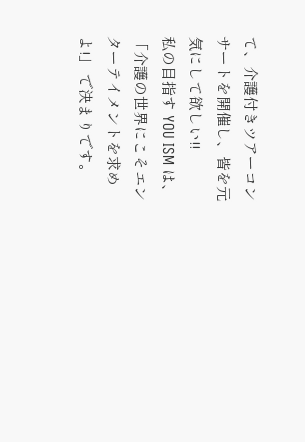て、介護付きツアーコンサートを開催し、皆を元気にして欲しい!!
私の目指す YOU ISM は、 「介護の世界にこそエンターテイメントを求めよ!」 で決まりです。